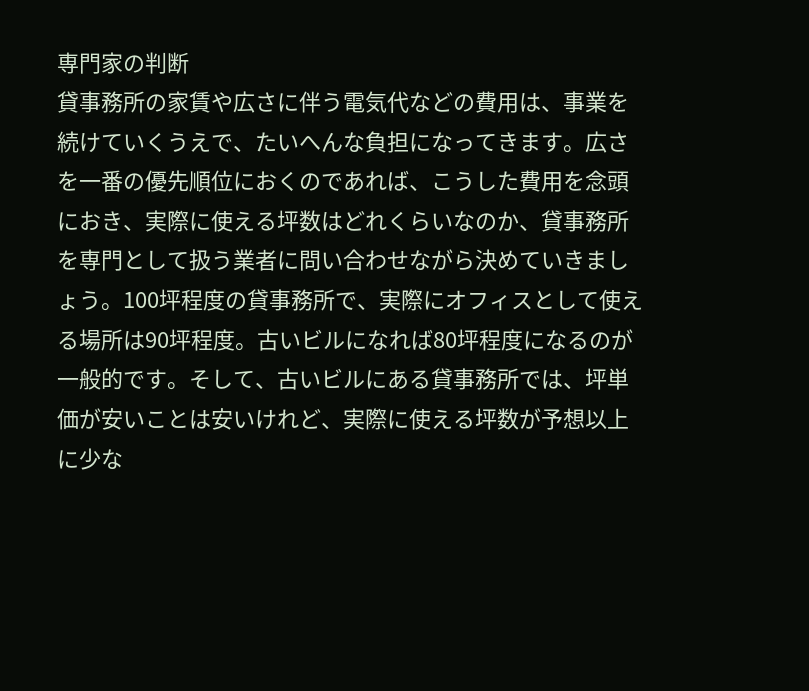専門家の判断
貸事務所の家賃や広さに伴う電気代などの費用は、事業を続けていくうえで、たいへんな負担になってきます。広さを一番の優先順位におくのであれば、こうした費用を念頭におき、実際に使える坪数はどれくらいなのか、貸事務所を専門として扱う業者に問い合わせながら決めていきましょう。100坪程度の貸事務所で、実際にオフィスとして使える場所は90坪程度。古いビルになれば80坪程度になるのが一般的です。そして、古いビルにある貸事務所では、坪単価が安いことは安いけれど、実際に使える坪数が予想以上に少な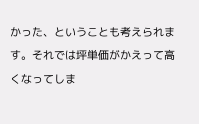かった、ということも考えられます。それでは坪単価がかえって高くなってしま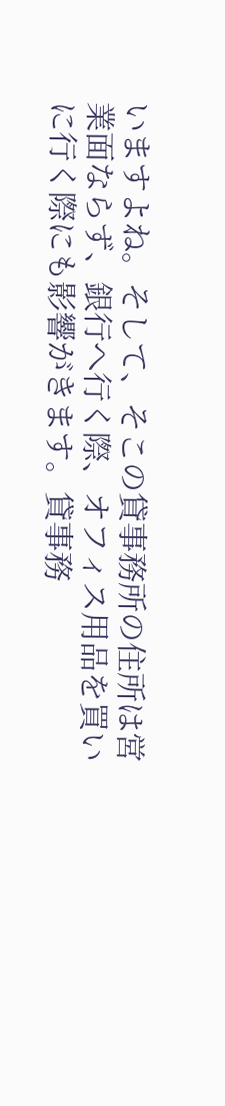いますよね。そして、そこの貸事務所の住所は営業面ならず、銀行へ行く際、オフィス用品を買いに行く際にも影響がきます。貸事務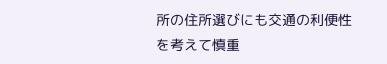所の住所選びにも交通の利便性を考えて慎重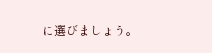に選びましょう。